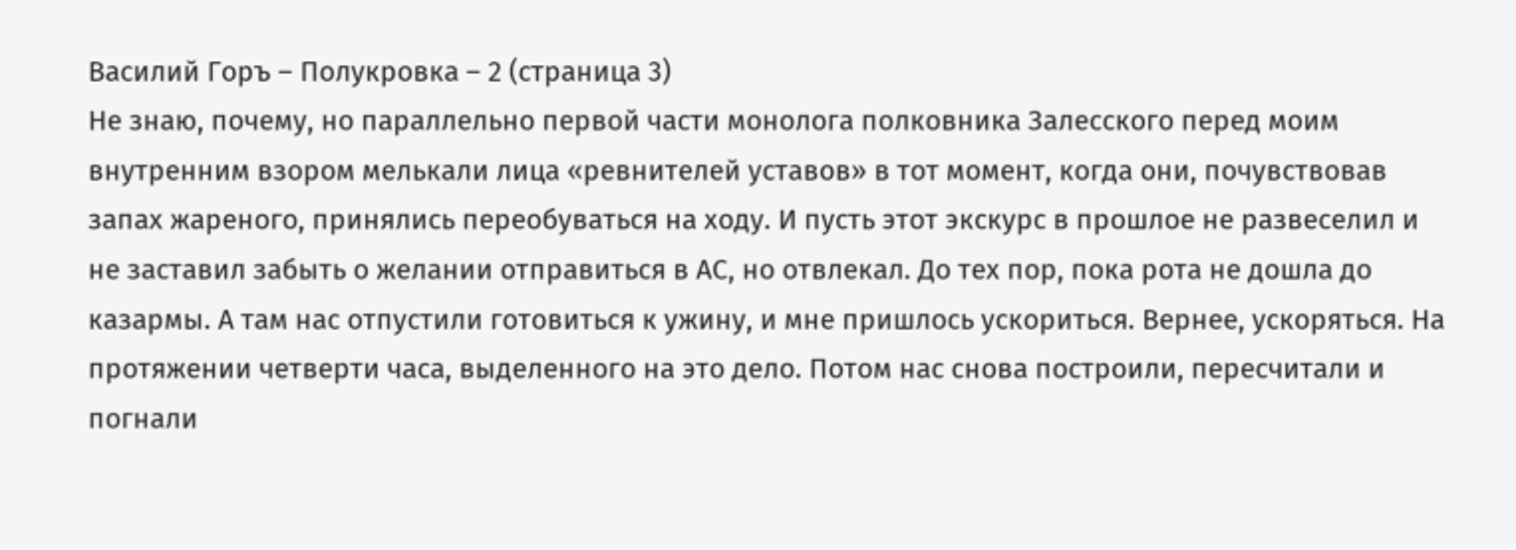Василий Горъ – Полукровка – 2 (страница 3)
Не знаю, почему, но параллельно первой части монолога полковника Залесского перед моим внутренним взором мелькали лица «ревнителей уставов» в тот момент, когда они, почувствовав запах жареного, принялись переобуваться на ходу. И пусть этот экскурс в прошлое не развеселил и не заставил забыть о желании отправиться в АС, но отвлекал. До тех пор, пока рота не дошла до казармы. А там нас отпустили готовиться к ужину, и мне пришлось ускориться. Вернее, ускоряться. На протяжении четверти часа, выделенного на это дело. Потом нас снова построили, пересчитали и погнали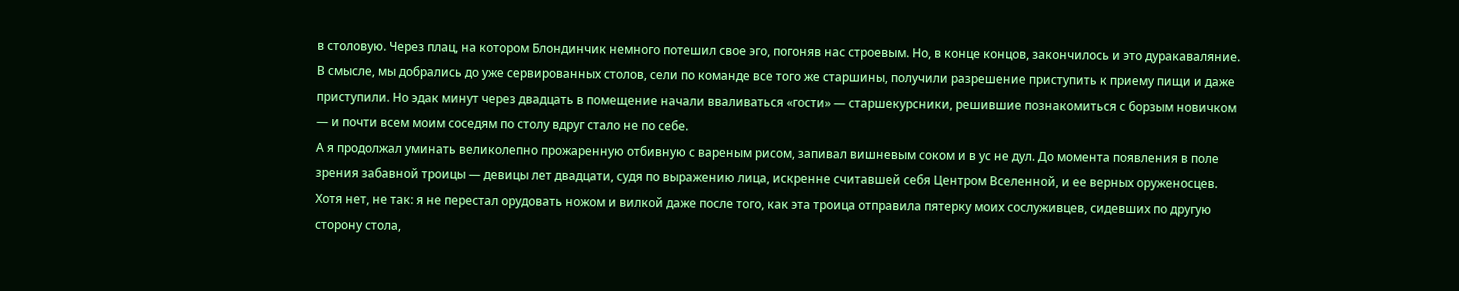в столовую. Через плац, на котором Блондинчик немного потешил свое эго, погоняв нас строевым. Но, в конце концов, закончилось и это дуракаваляние. В смысле, мы добрались до уже сервированных столов, сели по команде все того же старшины, получили разрешение приступить к приему пищи и даже приступили. Но эдак минут через двадцать в помещение начали вваливаться «гости» — старшекурсники, решившие познакомиться с борзым новичком — и почти всем моим соседям по столу вдруг стало не по себе.
А я продолжал уминать великолепно прожаренную отбивную с вареным рисом, запивал вишневым соком и в ус не дул. До момента появления в поле зрения забавной троицы — девицы лет двадцати, судя по выражению лица, искренне считавшей себя Центром Вселенной, и ее верных оруженосцев. Хотя нет, не так: я не перестал орудовать ножом и вилкой даже после того, как эта троица отправила пятерку моих сослуживцев, сидевших по другую сторону стола,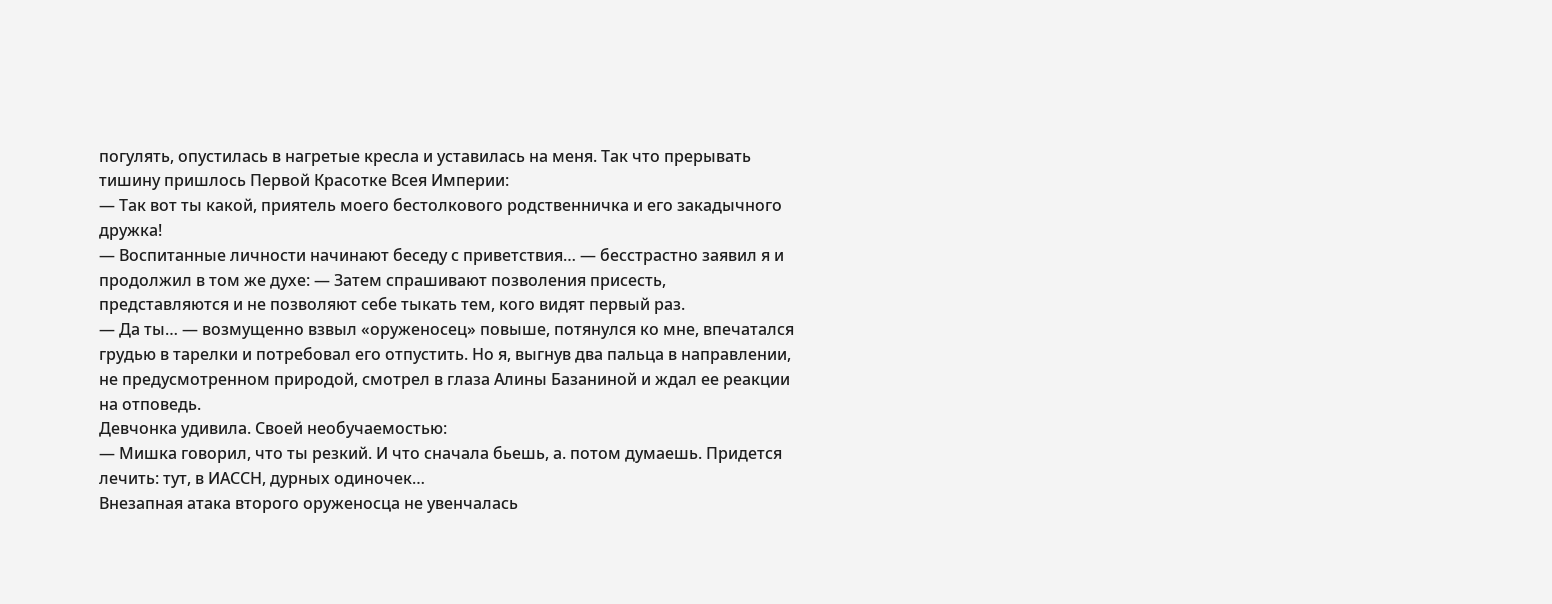погулять, опустилась в нагретые кресла и уставилась на меня. Так что прерывать тишину пришлось Первой Красотке Всея Империи:
— Так вот ты какой, приятель моего бестолкового родственничка и его закадычного дружка!
— Воспитанные личности начинают беседу с приветствия… — бесстрастно заявил я и продолжил в том же духе: — Затем спрашивают позволения присесть, представляются и не позволяют себе тыкать тем, кого видят первый раз.
— Да ты… — возмущенно взвыл «оруженосец» повыше, потянулся ко мне, впечатался грудью в тарелки и потребовал его отпустить. Но я, выгнув два пальца в направлении, не предусмотренном природой, смотрел в глаза Алины Базаниной и ждал ее реакции на отповедь.
Девчонка удивила. Своей необучаемостью:
— Мишка говорил, что ты резкий. И что сначала бьешь, а. потом думаешь. Придется лечить: тут, в ИАССН, дурных одиночек…
Внезапная атака второго оруженосца не увенчалась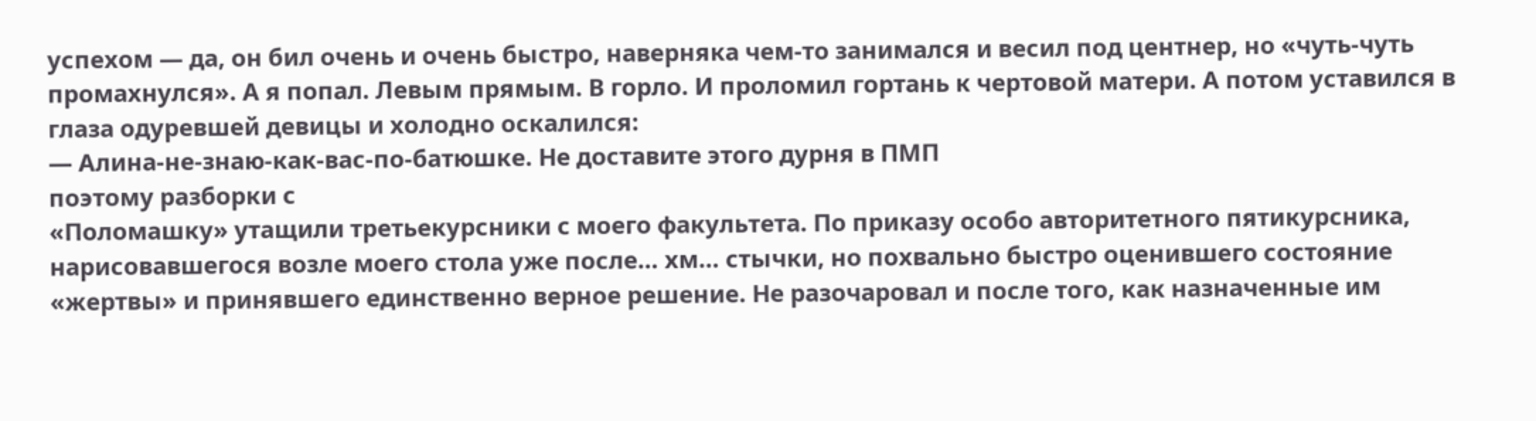успехом — да, он бил очень и очень быстро, наверняка чем-то занимался и весил под центнер, но «чуть-чуть промахнулся». А я попал. Левым прямым. В горло. И проломил гортань к чертовой матери. А потом уставился в глаза одуревшей девицы и холодно оскалился:
— Алина-не-знаю-как-вас-по-батюшке. Не доставите этого дурня в ПМП
поэтому разборки с
«Поломашку» утащили третьекурсники с моего факультета. По приказу особо авторитетного пятикурсника, нарисовавшегося возле моего стола уже после… хм… стычки, но похвально быстро оценившего состояние «жертвы» и принявшего единственно верное решение. Не разочаровал и после того, как назначенные им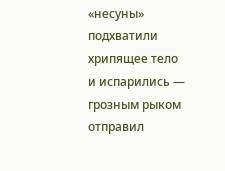«несуны» подхватили хрипящее тело и испарились — грозным рыком отправил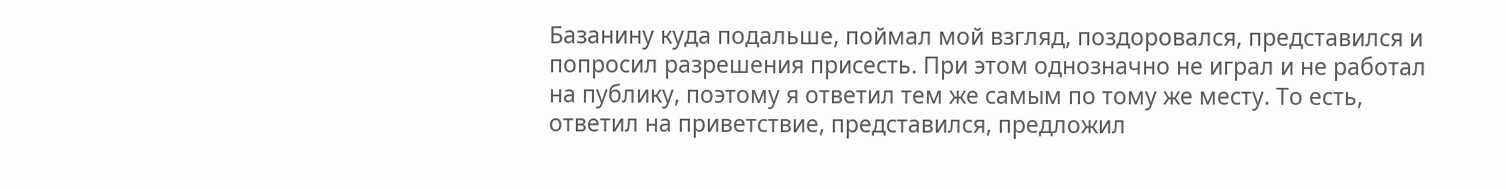Базанину куда подальше, поймал мой взгляд, поздоровался, представился и попросил разрешения присесть. При этом однозначно не играл и не работал на публику, поэтому я ответил тем же самым по тому же месту. То есть, ответил на приветствие, представился, предложил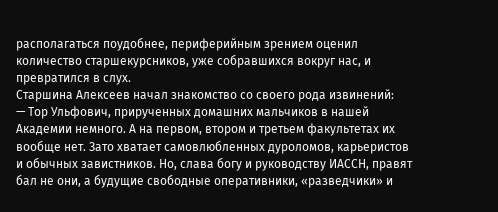располагаться поудобнее, периферийным зрением оценил количество старшекурсников, уже собравшихся вокруг нас, и превратился в слух.
Старшина Алексеев начал знакомство со своего рода извинений:
— Тор Ульфович, прирученных домашних мальчиков в нашей Академии немного. А на первом, втором и третьем факультетах их вообще нет. Зато хватает самовлюбленных дуроломов, карьеристов и обычных завистников. Но, слава богу и руководству ИАССН, правят бал не они, а будущие свободные оперативники, «разведчики» и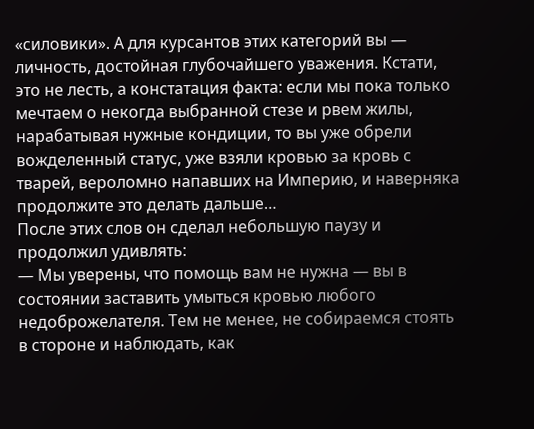«силовики». А для курсантов этих категорий вы — личность, достойная глубочайшего уважения. Кстати, это не лесть, а констатация факта: если мы пока только мечтаем о некогда выбранной стезе и рвем жилы, нарабатывая нужные кондиции, то вы уже обрели вожделенный статус, уже взяли кровью за кровь с тварей, вероломно напавших на Империю, и наверняка продолжите это делать дальше…
После этих слов он сделал небольшую паузу и продолжил удивлять:
— Мы уверены, что помощь вам не нужна — вы в состоянии заставить умыться кровью любого недоброжелателя. Тем не менее, не собираемся стоять в стороне и наблюдать, как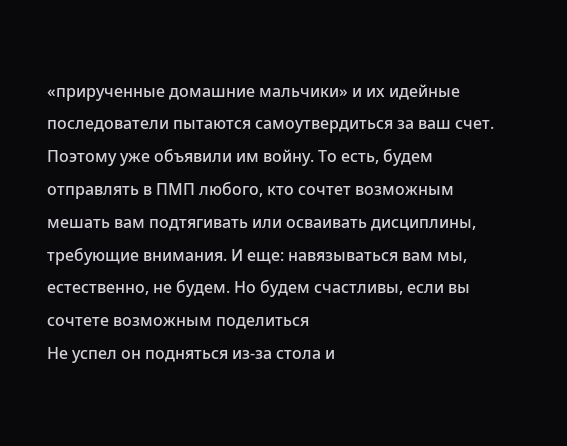«прирученные домашние мальчики» и их идейные последователи пытаются самоутвердиться за ваш счет. Поэтому уже объявили им войну. То есть, будем отправлять в ПМП любого, кто сочтет возможным мешать вам подтягивать или осваивать дисциплины, требующие внимания. И еще: навязываться вам мы, естественно, не будем. Но будем счастливы, если вы сочтете возможным поделиться
Не успел он подняться из-за стола и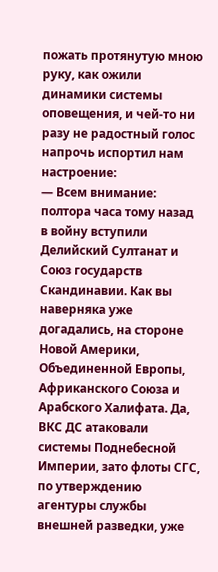пожать протянутую мною руку, как ожили динамики системы оповещения, и чей-то ни разу не радостный голос напрочь испортил нам настроение:
— Всем внимание: полтора часа тому назад в войну вступили Делийский Султанат и Союз государств Скандинавии. Как вы наверняка уже догадались, на стороне Новой Америки, Объединенной Европы, Африканского Союза и Арабского Халифата. Да, ВКС ДС атаковали системы Поднебесной Империи, зато флоты СГС, по утверждению агентуры службы внешней разведки, уже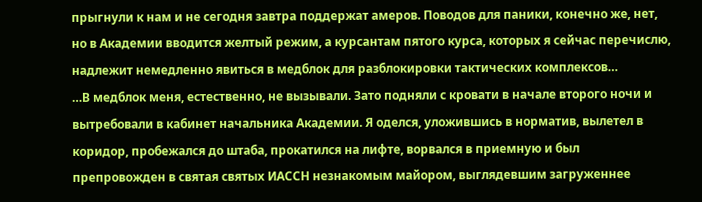прыгнули к нам и не сегодня завтра поддержат амеров. Поводов для паники, конечно же, нет, но в Академии вводится желтый режим, а курсантам пятого курса, которых я сейчас перечислю, надлежит немедленно явиться в медблок для разблокировки тактических комплексов…
…В медблок меня, естественно, не вызывали. Зато подняли с кровати в начале второго ночи и вытребовали в кабинет начальника Академии. Я оделся, уложившись в норматив, вылетел в коридор, пробежался до штаба, прокатился на лифте, ворвался в приемную и был препровожден в святая святых ИАССН незнакомым майором, выглядевшим загруженнее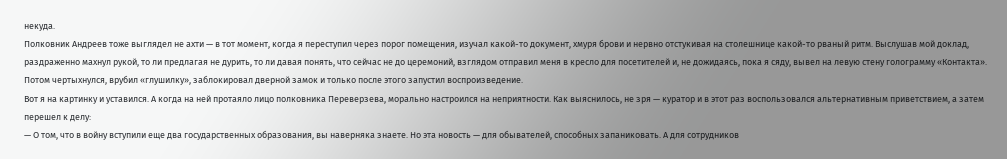некуда.
Полковник Андреев тоже выглядел не ахти — в тот момент, когда я переступил через порог помещения, изучал какой-то документ, хмуря брови и нервно отстукивая на столешнице какой-то рваный ритм. Выслушав мой доклад, раздраженно махнул рукой, то ли предлагая не дурить, то ли давая понять, что сейчас не до церемоний, взглядом отправил меня в кресло для посетителей и, не дожидаясь, пока я сяду, вывел на левую стену голограмму «Контакта». Потом чертыхнулся, врубил «глушилку», заблокировал дверной замок и только после этого запустил воспроизведение.
Вот я на картинку и уставился. А когда на ней протаяло лицо полковника Переверзева, морально настроился на неприятности. Как выяснилось, не зря — куратор и в этот раз воспользовался альтернативным приветствием, а затем перешел к делу:
— О том, что в войну вступили еще два государственных образования, вы наверняка знаете. Но эта новость — для обывателей, способных запаниковать. А для сотрудников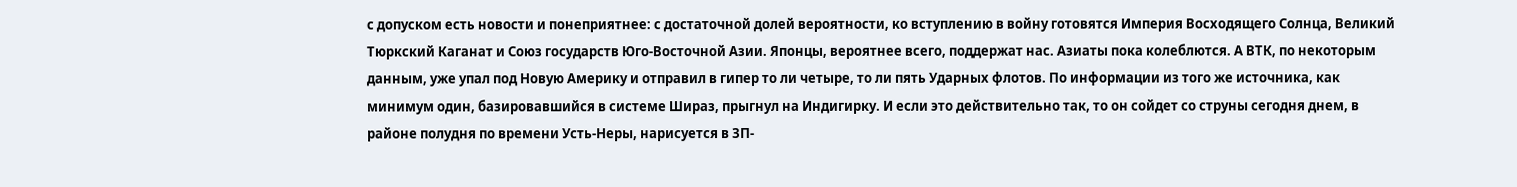с допуском есть новости и понеприятнее: с достаточной долей вероятности, ко вступлению в войну готовятся Империя Восходящего Солнца, Великий Тюркский Каганат и Союз государств Юго-Восточной Азии. Японцы, вероятнее всего, поддержат нас. Азиаты пока колеблются. А ВТК, по некоторым данным, уже упал под Новую Америку и отправил в гипер то ли четыре, то ли пять Ударных флотов. По информации из того же источника, как минимум один, базировавшийся в системе Шираз, прыгнул на Индигирку. И если это действительно так, то он сойдет со струны сегодня днем, в районе полудня по времени Усть-Неры, нарисуется в ЗП-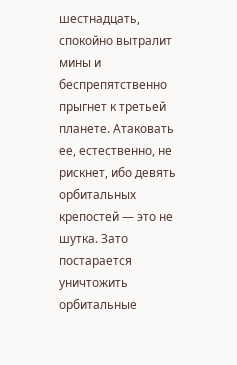шестнадцать, спокойно вытралит мины и беспрепятственно прыгнет к третьей планете. Атаковать ее, естественно, не рискнет, ибо девять орбитальных крепостей — это не шутка. Зато постарается уничтожить орбитальные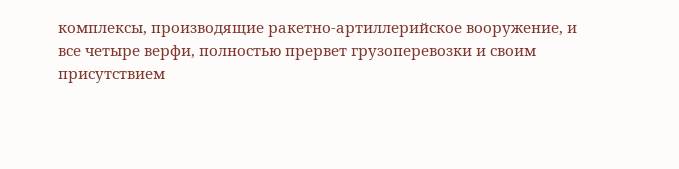комплексы, производящие ракетно-артиллерийское вооружение, и все четыре верфи, полностью прервет грузоперевозки и своим присутствием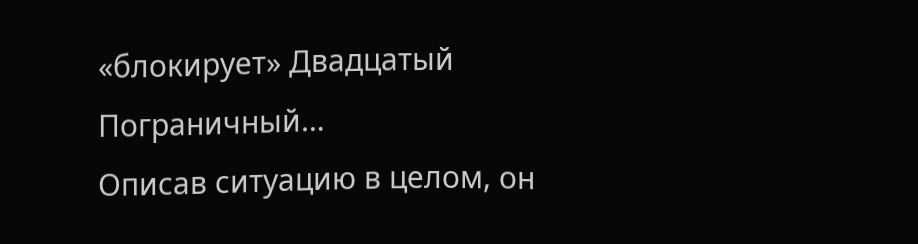«блокирует» Двадцатый Пограничный…
Описав ситуацию в целом, он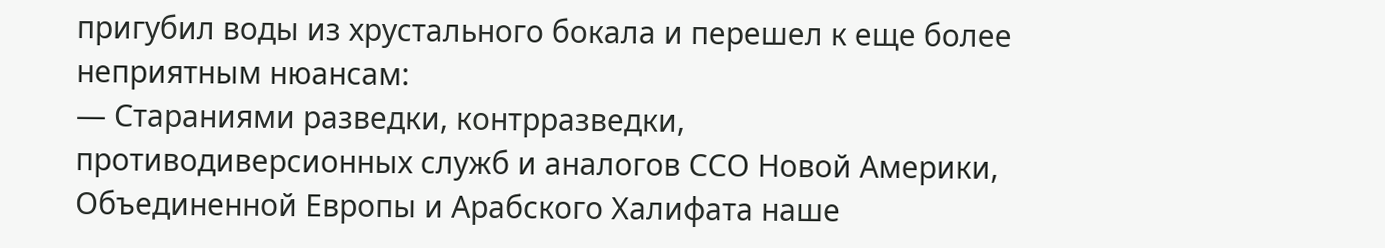пригубил воды из хрустального бокала и перешел к еще более неприятным нюансам:
— Стараниями разведки, контрразведки, противодиверсионных служб и аналогов ССО Новой Америки, Объединенной Европы и Арабского Халифата наше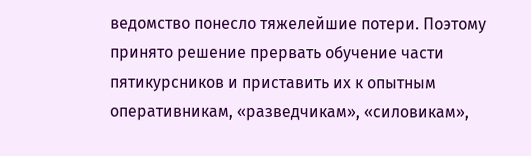ведомство понесло тяжелейшие потери. Поэтому принято решение прервать обучение части пятикурсников и приставить их к опытным оперативникам, «разведчикам», «силовикам»,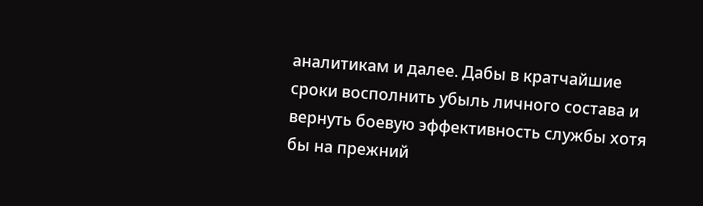аналитикам и далее. Дабы в кратчайшие сроки восполнить убыль личного состава и вернуть боевую эффективность службы хотя бы на прежний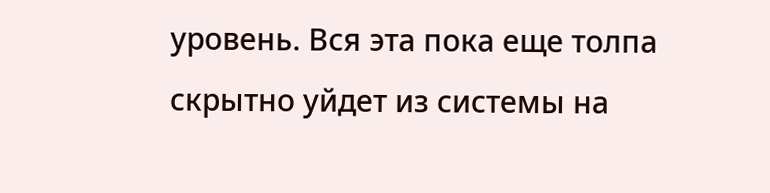уровень. Вся эта пока еще толпа скрытно уйдет из системы на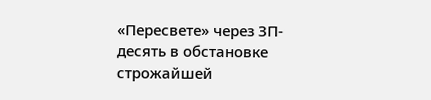«Пересвете» через ЗП-десять в обстановке строжайшей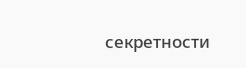секретности